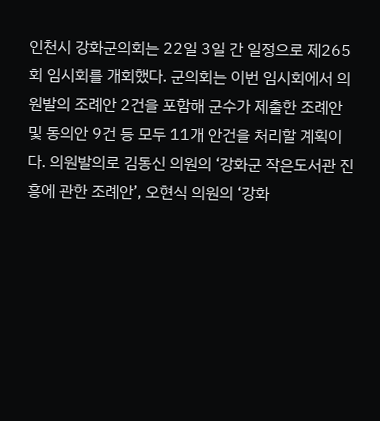인천시 강화군의회는 22일 3일 간 일정으로 제265회 임시회를 개회했다. 군의회는 이번 임시회에서 의원발의 조례안 2건을 포함해 군수가 제출한 조례안 및 동의안 9건 등 모두 11개 안건을 처리할 계획이다. 의원발의로 김동신 의원의 ‘강화군 작은도서관 진흥에 관한 조례안’, 오현식 의원의 ‘강화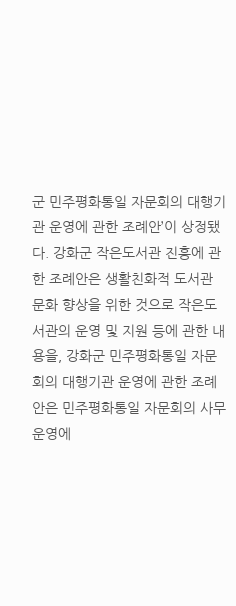군 민주평화통일 자문회의 대행기관 운영에 관한 조례안’이 상정됐다. 강화군 작은도서관 진흥에 관한 조례안은 생활친화적 도서관 문화 향상을 위한 것으로 작은도서관의 운영 및 지원 등에 관한 내용을, 강화군 민주평화통일 자문회의 대행기관 운영에 관한 조례안은 민주평화통일 자문회의 사무 운영에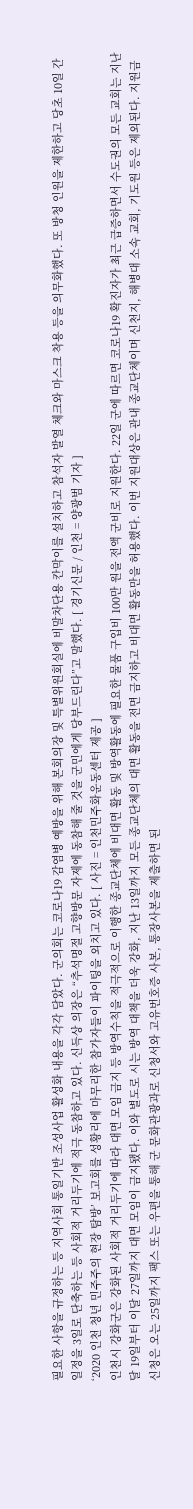필요한 사항을 규정하는 등 지역사회 통일기반 조성사업 활성화 내용을 각각 담았다. 군의회는 코로나19 감염병 예방을 위해 본회의장 및 특별위원회실에 비말차단용 칸막이를 설치하고 참석자 발열 체크와 마스크 착용 등을 의무화했다. 또 방청 인원을 제한하고 당초 10일 간 일정을 3일로 단축하는 등 사회적 거리두기에 적극 동참하고 있다. 신득상 의장은 “추석명절 고향방문 자제에 동참해 줄 것을 군민에게 당부드린다”고 말했다. [ 경기신문 / 인천 = 양광범 기자 ]
‘2020 인천 청년 민주주의 현장 탐방’ 보고회를 성황리에 마무리한 참가자들이 파이팅을 외치고 있다. [ 사진 = 인천민주화운동센터 제공 ]
인천시 강화군은 강화된 사회적 거리두기에 따라 대면 모임 금지 등 방역수칙을 적극적으로 이행한 종교단체에 비대면 활동 및 방역활동에 필요한 물품 구입비 100만 원을 전액 군비로 지원한다. 22일 군에 따르면 코로나19 확진자가 최근 급증하면서 수도권의 모든 교회는 지난달 19일부터 이달 27일까지 대면 모임이 금지됐다. 이와 별도로 시는 방역 대책을 더욱 강화, 지난 13일까지 모든 종교단체의 대면 활동을 전면 금지하고 비대면 활동만을 허용했다. 이번 지원대상은 관내 종교단체이며 신천지, 해병대 소속 교회, 기도원 등은 제외된다. 지원금 신청은 오는 25일까지 팩스 또는 우편을 통해 군 문화관광과로 신청서와 고유번호증 사본, 통장사본을 제출하면 된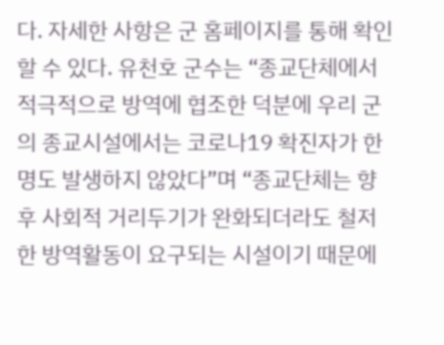다. 자세한 사항은 군 홈페이지를 통해 확인할 수 있다. 유천호 군수는 “종교단체에서 적극적으로 방역에 협조한 덕분에 우리 군의 종교시설에서는 코로나19 확진자가 한 명도 발생하지 않았다”며 “종교단체는 향후 사회적 거리두기가 완화되더라도 철저한 방역활동이 요구되는 시설이기 때문에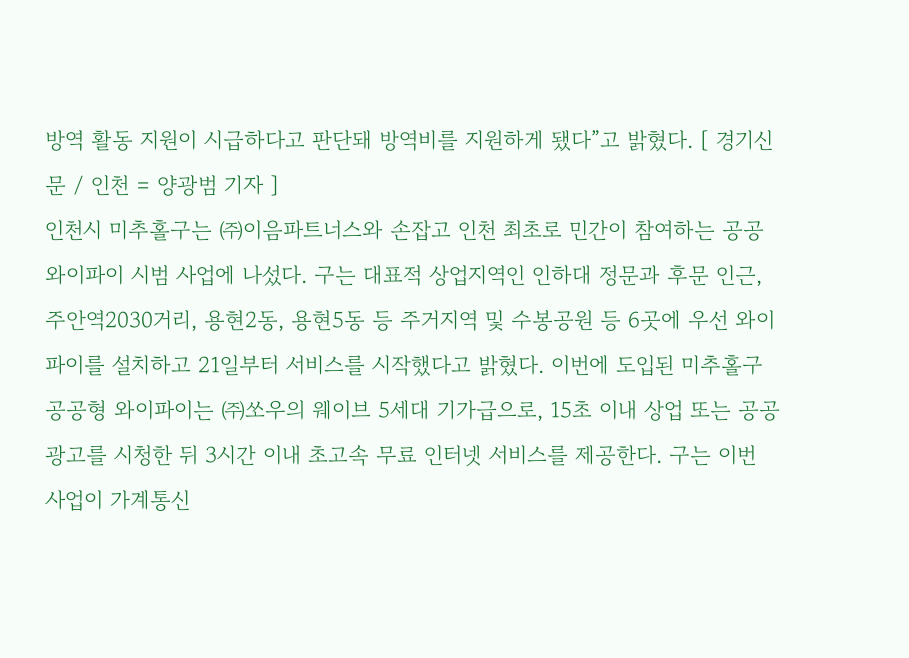방역 활동 지원이 시급하다고 판단돼 방역비를 지원하게 됐다”고 밝혔다. [ 경기신문 / 인천 = 양광범 기자 ]
인천시 미추홀구는 ㈜이음파트너스와 손잡고 인천 최초로 민간이 참여하는 공공와이파이 시범 사업에 나섰다. 구는 대표적 상업지역인 인하대 정문과 후문 인근, 주안역2030거리, 용현2동, 용현5동 등 주거지역 및 수봉공원 등 6곳에 우선 와이파이를 설치하고 21일부터 서비스를 시작했다고 밝혔다. 이번에 도입된 미추홀구 공공형 와이파이는 ㈜쏘우의 웨이브 5세대 기가급으로, 15초 이내 상업 또는 공공 광고를 시청한 뒤 3시간 이내 초고속 무료 인터넷 서비스를 제공한다. 구는 이번 사업이 가계통신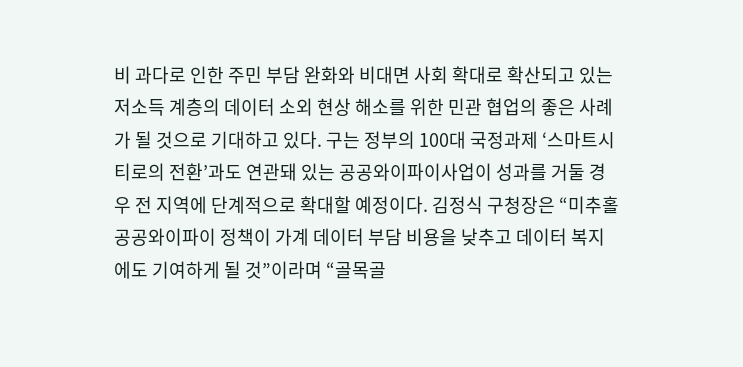비 과다로 인한 주민 부담 완화와 비대면 사회 확대로 확산되고 있는 저소득 계층의 데이터 소외 현상 해소를 위한 민관 협업의 좋은 사례가 될 것으로 기대하고 있다. 구는 정부의 100대 국정과제 ‘스마트시티로의 전환’과도 연관돼 있는 공공와이파이사업이 성과를 거둘 경우 전 지역에 단계적으로 확대할 예정이다. 김정식 구청장은 “미추홀 공공와이파이 정책이 가계 데이터 부담 비용을 낮추고 데이터 복지에도 기여하게 될 것”이라며 “골목골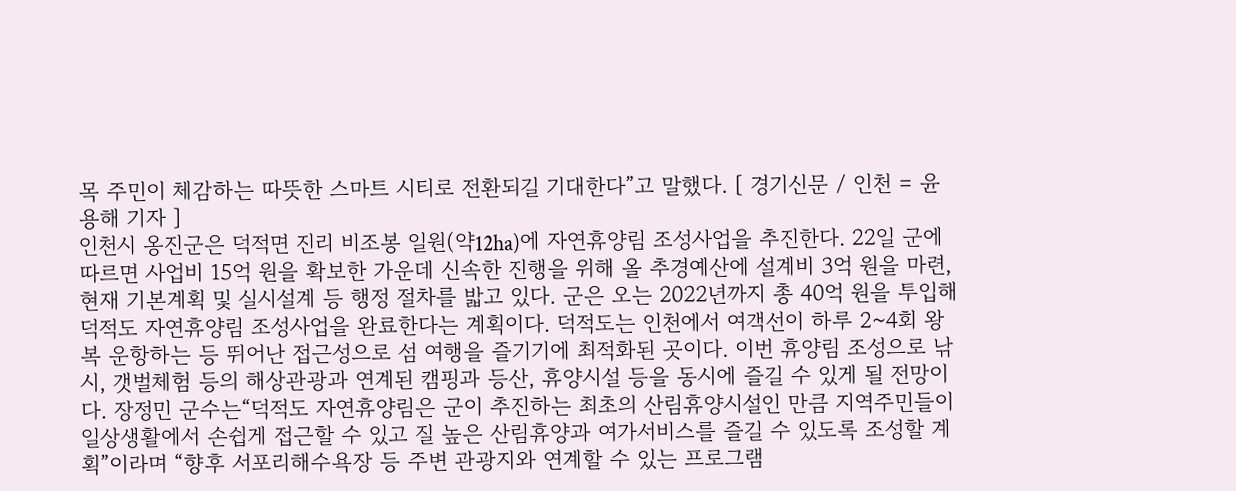목 주민이 체감하는 따뜻한 스마트 시티로 전환되길 기대한다”고 말했다. [ 경기신문 / 인천 = 윤용해 기자 ]
인천시 옹진군은 덕적면 진리 비조봉 일원(약12ha)에 자연휴양림 조성사업을 추진한다. 22일 군에 따르면 사업비 15억 원을 확보한 가운데 신속한 진행을 위해 올 추경예산에 설계비 3억 원을 마련, 현재 기본계획 및 실시설계 등 행정 절차를 밟고 있다. 군은 오는 2022년까지 총 40억 원을 투입해 덕적도 자연휴양림 조성사업을 완료한다는 계획이다. 덕적도는 인천에서 여객선이 하루 2~4회 왕복 운항하는 등 뛰어난 접근성으로 섬 여행을 즐기기에 최적화된 곳이다. 이번 휴양림 조성으로 낚시, 갯벌체험 등의 해상관광과 연계된 캠핑과 등산, 휴양시설 등을 동시에 즐길 수 있게 될 전망이다. 장정민 군수는“덕적도 자연휴양림은 군이 추진하는 최초의 산림휴양시설인 만큼 지역주민들이 일상생활에서 손쉽게 접근할 수 있고 질 높은 산림휴양과 여가서비스를 즐길 수 있도록 조성할 계획”이라며 “향후 서포리해수욕장 등 주변 관광지와 연계할 수 있는 프로그램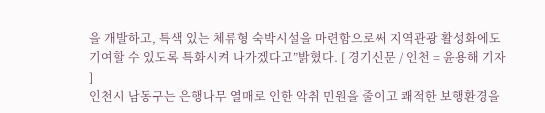을 개발하고, 특색 있는 체류형 숙박시설을 마련함으로써 지역관광 활성화에도 기여할 수 있도록 특화시켜 나가겠다고”밝혔다. [ 경기신문 / 인천 = 윤용해 기자 ]
인천시 남동구는 은행나무 열매로 인한 악취 민원을 줄이고 쾌적한 보행환경을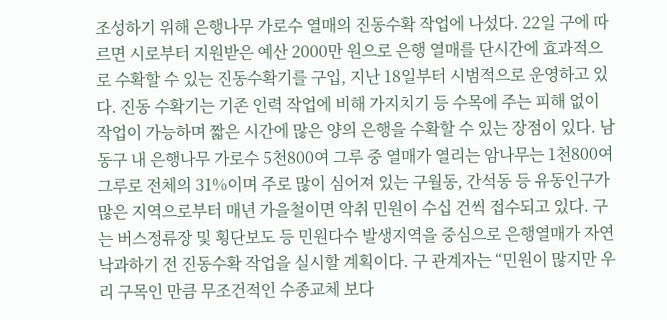조성하기 위해 은행나무 가로수 열매의 진동수확 작업에 나섰다. 22일 구에 따르면 시로부터 지원받은 예산 2000만 원으로 은행 열매를 단시간에 효과적으로 수확할 수 있는 진동수확기를 구입, 지난 18일부터 시범적으로 운영하고 있다. 진동 수확기는 기존 인력 작업에 비해 가지치기 등 수목에 주는 피해 없이 작업이 가능하며 짧은 시간에 많은 양의 은행을 수확할 수 있는 장점이 있다. 남동구 내 은행나무 가로수 5천800여 그루 중 열매가 열리는 암나무는 1천800여 그루로 전체의 31%이며 주로 많이 심어져 있는 구월동, 간석동 등 유동인구가 많은 지역으로부터 매년 가을철이면 악취 민원이 수십 건씩 접수되고 있다. 구는 버스정류장 및 횡단보도 등 민원다수 발생지역을 중심으로 은행열매가 자연 낙과하기 전 진동수확 작업을 실시할 계획이다. 구 관계자는 “민원이 많지만 우리 구목인 만큼 무조건적인 수종교체 보다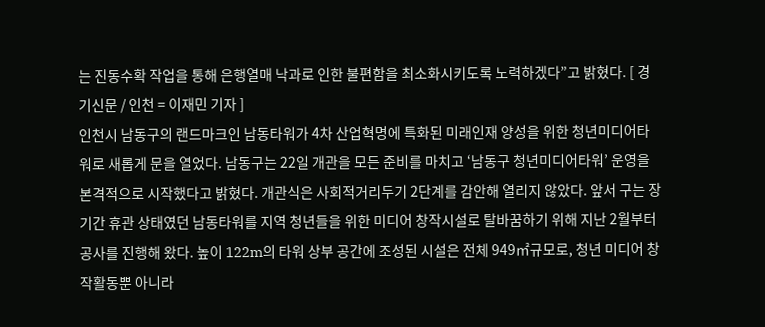는 진동수확 작업을 통해 은행열매 낙과로 인한 불편함을 최소화시키도록 노력하겠다”고 밝혔다. [ 경기신문 / 인천 = 이재민 기자 ]
인천시 남동구의 랜드마크인 남동타워가 4차 산업혁명에 특화된 미래인재 양성을 위한 청년미디어타워로 새롭게 문을 열었다. 남동구는 22일 개관을 모든 준비를 마치고 ‘남동구 청년미디어타워’ 운영을 본격적으로 시작했다고 밝혔다. 개관식은 사회적거리두기 2단계를 감안해 열리지 않았다. 앞서 구는 장기간 휴관 상태였던 남동타워를 지역 청년들을 위한 미디어 창작시설로 탈바꿈하기 위해 지난 2월부터 공사를 진행해 왔다. 높이 122m의 타워 상부 공간에 조성된 시설은 전체 949㎡규모로, 청년 미디어 창작활동뿐 아니라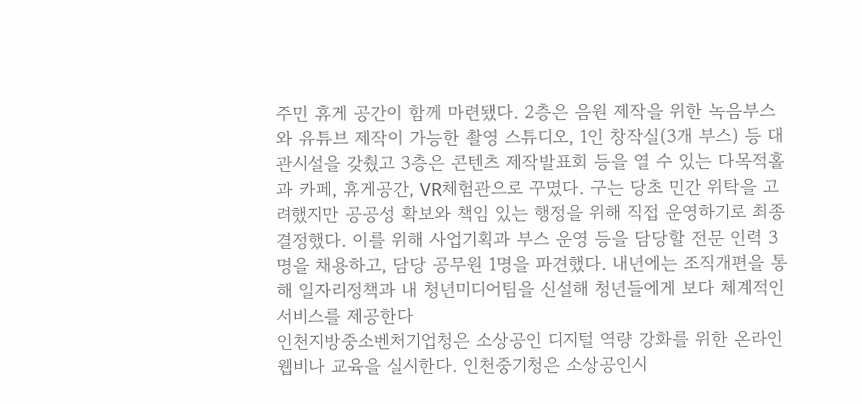주민 휴게 공간이 함께 마련됐다. 2층은 음원 제작을 위한 녹음부스와 유튜브 제작이 가능한 촬영 스튜디오, 1인 창작실(3개 부스) 등 대관시설을 갖췄고 3층은 콘텐츠 제작발표회 등을 열 수 있는 다목적홀과 카페, 휴게공간, VR체험관으로 꾸몄다. 구는 당초 민간 위탁을 고려했지만 공공성 확보와 책임 있는 행정을 위해 직접 운영하기로 최종 결정했다. 이를 위해 사업기획과 부스 운영 등을 담당할 전문 인력 3명을 채용하고, 담당 공무원 1명을 파견했다. 내년에는 조직개편을 통해 일자리정책과 내 청년미디어팀을 신설해 청년들에게 보다 체계적인 서비스를 제공한다
인천지방중소벤처기업청은 소상공인 디지털 역량 강화를 위한 온라인 웹비나 교육을 실시한다. 인천중기청은 소상공인시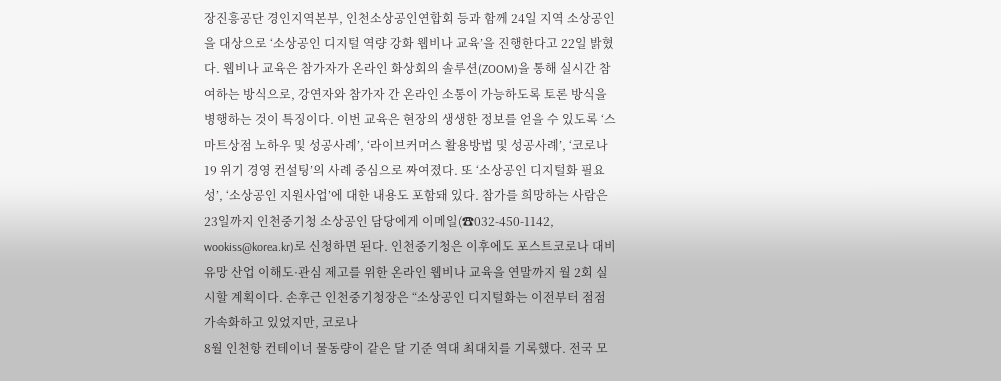장진흥공단 경인지역본부, 인천소상공인연합회 등과 함께 24일 지역 소상공인을 대상으로 ‘소상공인 디지털 역량 강화 웹비나 교육’을 진행한다고 22일 밝혔다. 웹비나 교육은 참가자가 온라인 화상회의 솔루션(ZOOM)을 통해 실시간 참여하는 방식으로, 강연자와 참가자 간 온라인 소통이 가능하도록 토론 방식을 병행하는 것이 특징이다. 이번 교육은 현장의 생생한 정보를 얻을 수 있도록 ‘스마트상점 노하우 및 성공사례’, ‘라이브커머스 활용방법 및 성공사례’, ‘코로나19 위기 경영 컨설팅’의 사례 중심으로 짜여졌다. 또 ‘소상공인 디지털화 필요성’, ‘소상공인 지원사업’에 대한 내용도 포함돼 있다. 참가를 희망하는 사람은 23일까지 인천중기청 소상공인 담당에게 이메일(☎032-450-1142, wookiss@korea.kr)로 신청하면 된다. 인천중기청은 이후에도 포스트코로나 대비 유망 산업 이해도·관심 제고를 위한 온라인 웹비나 교육을 연말까지 월 2회 실시할 계획이다. 손후근 인천중기청장은 “소상공인 디지털화는 이전부터 점점 가속화하고 있었지만, 코로나
8월 인천항 컨테이너 물동량이 같은 달 기준 역대 최대치를 기록했다. 전국 모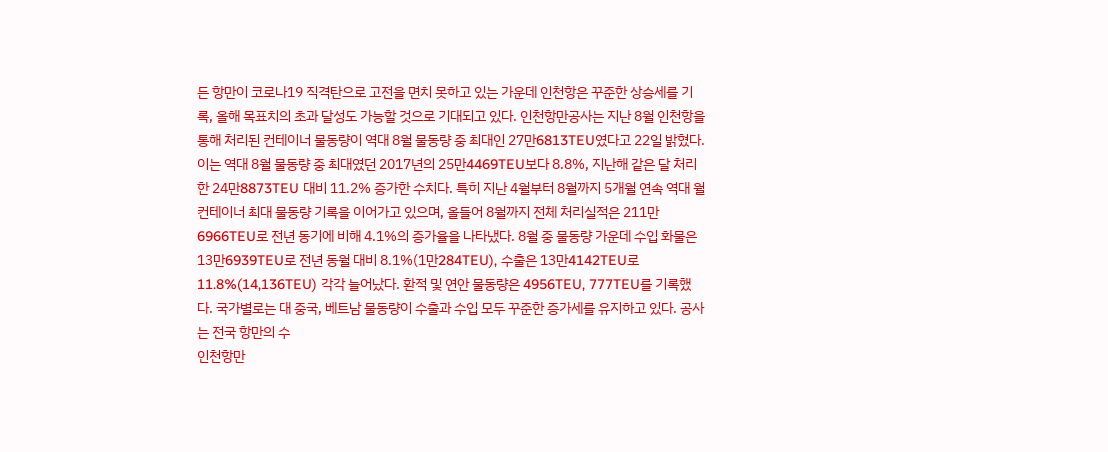든 항만이 코로나19 직격탄으로 고전을 면치 못하고 있는 가운데 인천항은 꾸준한 상승세를 기록, 올해 목표치의 초과 달성도 가능할 것으로 기대되고 있다. 인천항만공사는 지난 8월 인천항을 통해 처리된 컨테이너 물동량이 역대 8월 물동량 중 최대인 27만6813TEU였다고 22일 밝혔다. 이는 역대 8월 물동량 중 최대였던 2017년의 25만4469TEU보다 8.8%, 지난해 같은 달 처리한 24만8873TEU 대비 11.2% 증가한 수치다. 특히 지난 4월부터 8월까지 5개월 연속 역대 월 컨테이너 최대 물동량 기록을 이어가고 있으며, 올들어 8월까지 전체 처리실적은 211만6966TEU로 전년 동기에 비해 4.1%의 증가율을 나타냈다. 8월 중 물동량 가운데 수입 화물은 13만6939TEU로 전년 동월 대비 8.1%(1만284TEU), 수출은 13만4142TEU로 11.8%(14,136TEU) 각각 늘어났다. 환적 및 연안 물동량은 4956TEU, 777TEU를 기록했다. 국가별로는 대 중국, 베트남 물동량이 수출과 수입 모두 꾸준한 증가세를 유지하고 있다. 공사는 전국 항만의 수
인천항만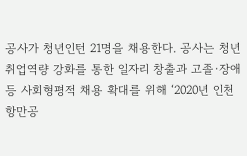공사가 청년인턴 21명을 채용한다. 공사는 청년 취업역량 강화를 통한 일자리 창출과 고졸·장애 등 사회형평적 채용 확대를 위해 ‘2020년 인천항만공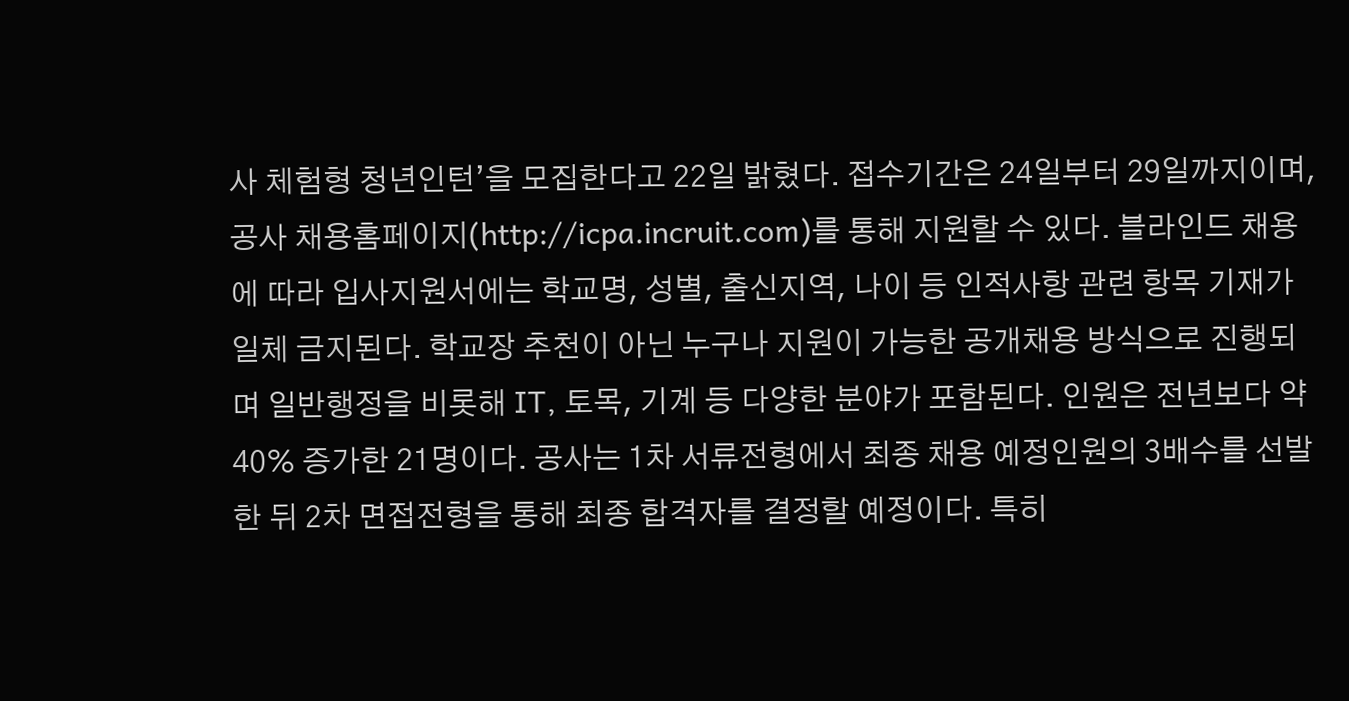사 체험형 청년인턴’을 모집한다고 22일 밝혔다. 접수기간은 24일부터 29일까지이며, 공사 채용홈페이지(http://icpa.incruit.com)를 통해 지원할 수 있다. 블라인드 채용에 따라 입사지원서에는 학교명, 성별, 출신지역, 나이 등 인적사항 관련 항목 기재가 일체 금지된다. 학교장 추천이 아닌 누구나 지원이 가능한 공개채용 방식으로 진행되며 일반행정을 비롯해 IT, 토목, 기계 등 다양한 분야가 포함된다. 인원은 전년보다 약 40% 증가한 21명이다. 공사는 1차 서류전형에서 최종 채용 예정인원의 3배수를 선발한 뒤 2차 면접전형을 통해 최종 합격자를 결정할 예정이다. 특히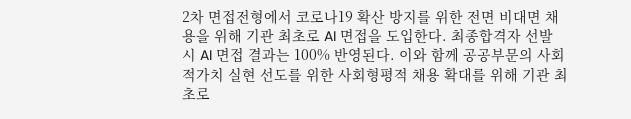2차 면접전형에서 코로나19 확산 방지를 위한 전면 비대면 채용을 위해 기관 최초로 AI 면접을 도입한다. 최종합격자 선발 시 AI 면접 결과는 100% 반영된다. 이와 함께 공공부문의 사회적가치 실현 선도를 위한 사회형평적 채용 확대를 위해 기관 최초로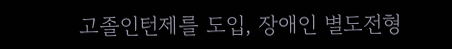고졸인턴제를 도입, 장애인 별도전형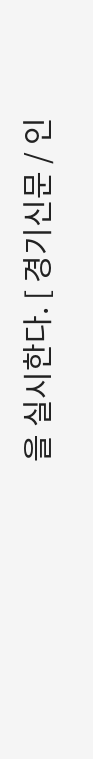을 실시한다. [ 경기신문 / 인